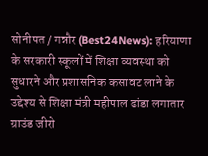सोनीपत / गन्नौर (Best24News): हरियाणा के सरकारी स्कूलों में शिक्षा व्यवस्था को सुधारने और प्रशासनिक कसावट लाने के उद्देश्य से शिक्षा मंत्री महीपाल ढांडा लगातार ग्राउंड जीरो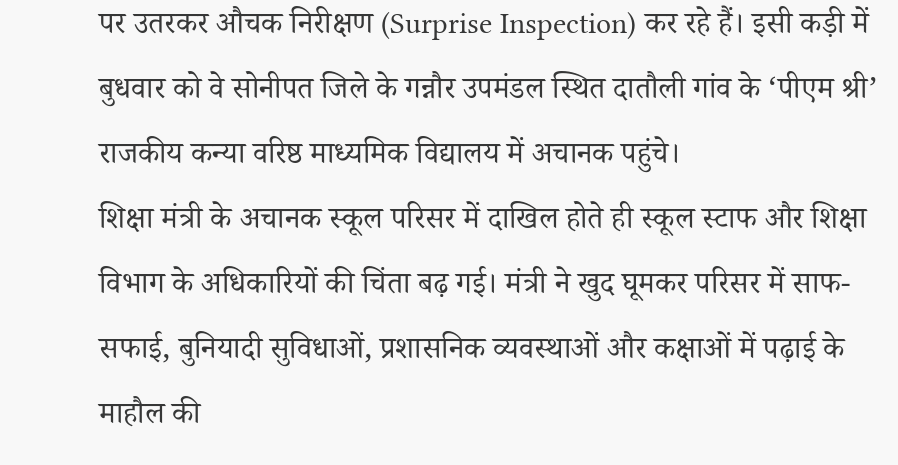पर उतरकर औचक निरीक्षण (Surprise Inspection) कर रहे हैं। इसी कड़ी में बुधवार को वे सोनीपत जिले के गन्नौर उपमंडल स्थित दातौली गांव के ‘पीएम श्री’ राजकीय कन्या वरिष्ठ माध्यमिक विद्यालय में अचानक पहुंचे।
शिक्षा मंत्री के अचानक स्कूल परिसर में दाखिल होते ही स्कूल स्टाफ और शिक्षा विभाग के अधिकारियों की चिंता बढ़ गई। मंत्री ने खुद घूमकर परिसर में साफ-सफाई, बुनियादी सुविधाओं, प्रशासनिक व्यवस्थाओं और कक्षाओं में पढ़ाई के माहौल की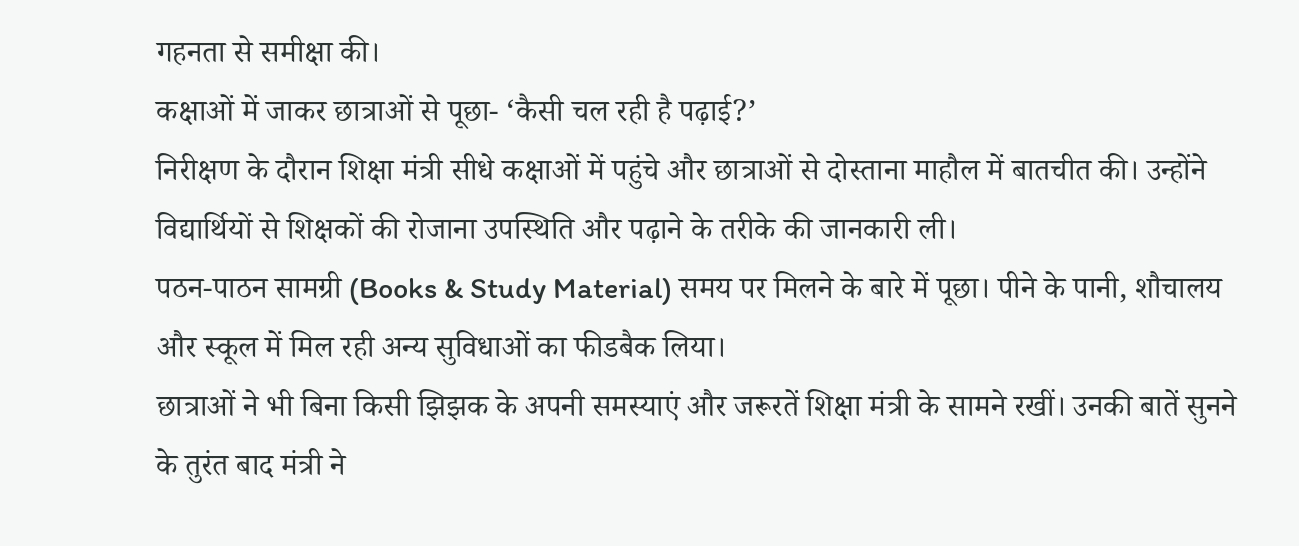गहनता से समीक्षा की।
कक्षाओं में जाकर छात्राओं से पूछा- ‘कैसी चल रही है पढ़ाई?’
निरीक्षण के दौरान शिक्षा मंत्री सीधे कक्षाओं में पहुंचे और छात्राओं से दोस्ताना माहौल में बातचीत की। उन्होंने विद्यार्थियों से शिक्षकों की रोजाना उपस्थिति और पढ़ाने के तरीके की जानकारी ली।
पठन-पाठन सामग्री (Books & Study Material) समय पर मिलने के बारे में पूछा। पीने के पानी, शौचालय और स्कूल में मिल रही अन्य सुविधाओं का फीडबैक लिया।
छात्राओं ने भी बिना किसी झिझक के अपनी समस्याएं और जरूरतें शिक्षा मंत्री के सामने रखीं। उनकी बातें सुनने के तुरंत बाद मंत्री ने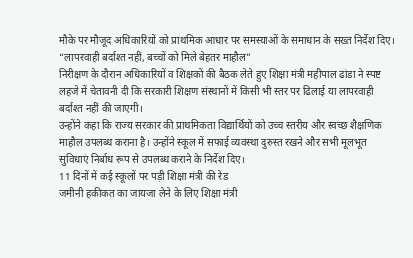मौके पर मौजूद अधिकारियों को प्राथमिक आधार पर समस्याओं के समाधान के सख्त निर्देश दिए।
“लापरवाही बर्दाश्त नहीं, बच्चों को मिले बेहतर माहौल”
निरीक्षण के दौरान अधिकारियों व शिक्षकों की बैठक लेते हुए शिक्षा मंत्री महीपाल ढांडा ने स्पष्ट लहजे में चेतावनी दी कि सरकारी शिक्षण संस्थानों में किसी भी स्तर पर ढिलाई या लापरवाही बर्दाश्त नहीं की जाएगी।
उन्होंने कहा कि राज्य सरकार की प्राथमिकता विद्यार्थियों को उच्च स्तरीय और स्वच्छ शैक्षणिक माहौल उपलब्ध कराना है। उन्होंने स्कूल में सफाई व्यवस्था दुरुस्त रखने और सभी मूलभूत सुविधाएं निर्बाध रूप से उपलब्ध कराने के निर्देश दिए।
11 दिनों में कई स्कूलों पर पड़ी शिक्षा मंत्री की रेड
जमीनी हकीकत का जायजा लेने के लिए शिक्षा मंत्री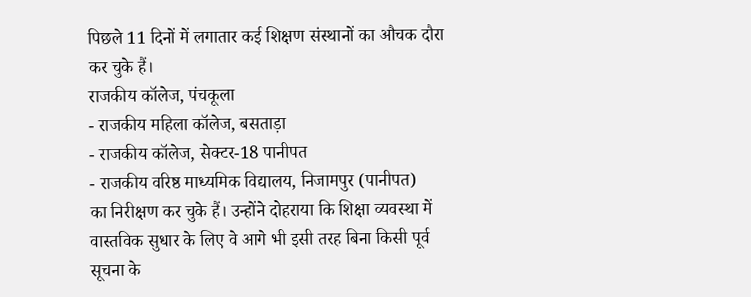पिछले 11 दिनों में लगातार कई शिक्षण संस्थानों का औचक दौरा कर चुके हैं।
राजकीय कॉलेज, पंचकूला
- राजकीय महिला कॉलेज, बसताड़ा
- राजकीय कॉलेज, सेक्टर-18 पानीपत
- राजकीय वरिष्ठ माध्यमिक विद्यालय, निजामपुर (पानीपत)
का निरीक्षण कर चुके हैं। उन्होंने दोहराया कि शिक्षा व्यवस्था में वास्तविक सुधार के लिए वे आगे भी इसी तरह बिना किसी पूर्व सूचना के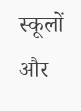स्कूलों और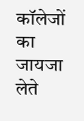कॉलेजों का जायजा लेते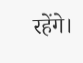रहेंगे।